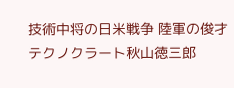技術中将の日米戦争 陸軍の俊才テクノクラート秋山徳三郎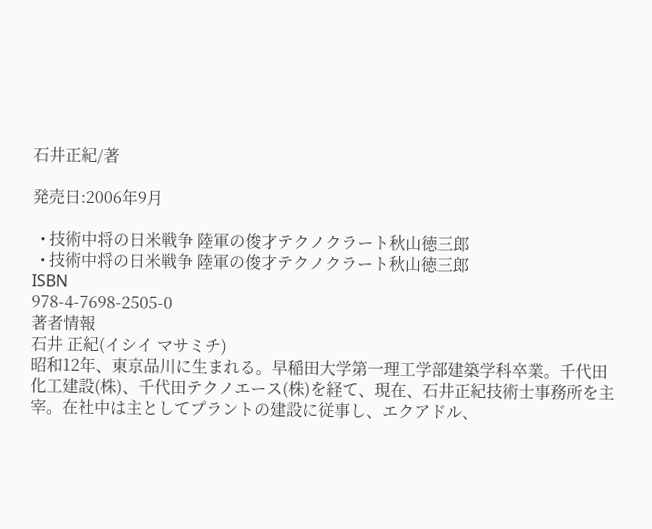石井正紀/著

発売日:2006年9月

  • 技術中将の日米戦争 陸軍の俊才テクノクラート秋山徳三郎
  • 技術中将の日米戦争 陸軍の俊才テクノクラート秋山徳三郎
ISBN
978-4-7698-2505-0
著者情報
石井 正紀(イシイ マサミチ)
昭和12年、東京品川に生まれる。早稲田大学第一理工学部建築学科卒業。千代田化工建設(株)、千代田テクノエース(株)を経て、現在、石井正紀技術士事務所を主宰。在社中は主としてプラントの建設に従事し、エクアドル、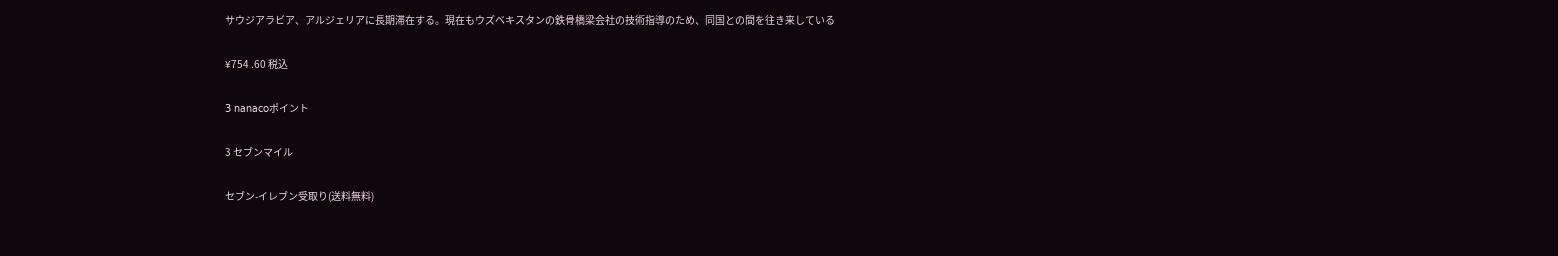サウジアラビア、アルジェリアに長期滞在する。現在もウズベキスタンの鉄骨橋梁会社の技術指導のため、同国との間を往き来している

¥754 .60 税込

3 nanacoポイント

3 セブンマイル

セブン-イレブン受取り(送料無料)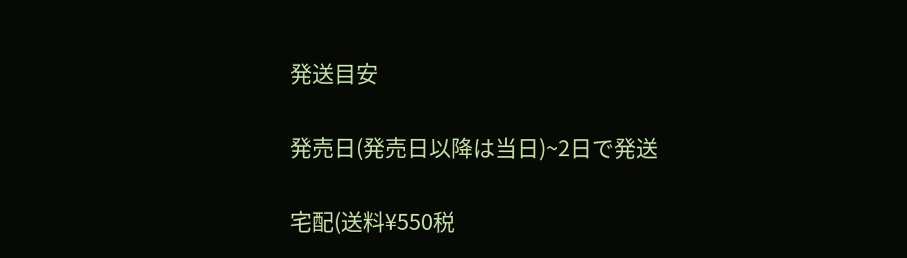発送目安

発売日(発売日以降は当日)~2日で発送

宅配(送料¥550税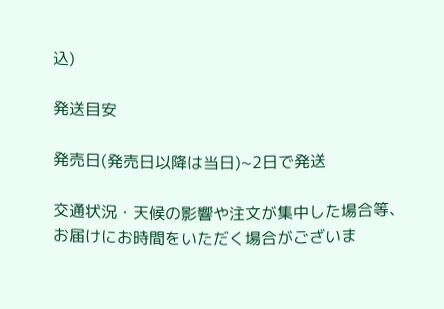込)

発送目安

発売日(発売日以降は当日)~2日で発送

交通状況・天候の影響や注文が集中した場合等、お届けにお時間をいただく場合がございま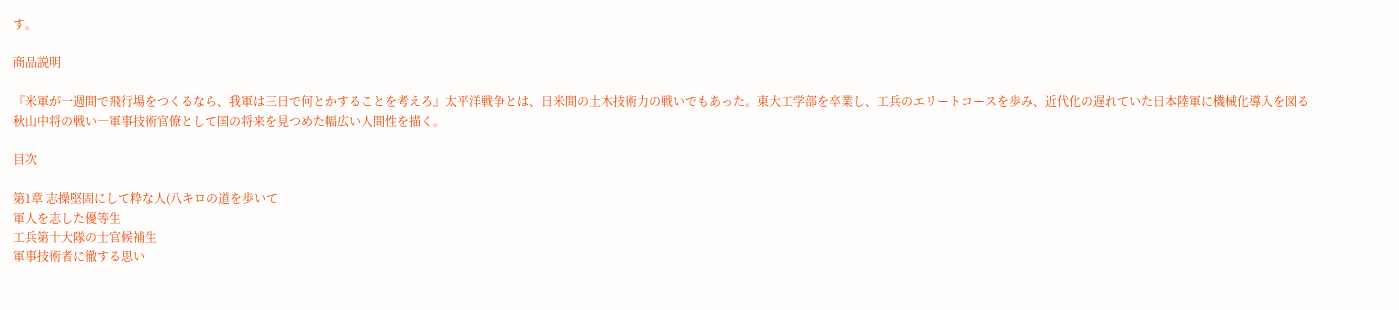す。

商品説明

『米軍が一週間で飛行場をつくるなら、我軍は三日で何とかすることを考えろ』太平洋戦争とは、日米間の土木技術力の戦いでもあった。東大工学部を卒業し、工兵のエリートコースを歩み、近代化の遅れていた日本陸軍に機械化導入を図る秋山中将の戦い―軍事技術官僚として国の将来を見つめた幅広い人間性を描く。

目次

第1章 志操堅固にして粋な人(八キロの道を歩いて
軍人を志した優等生
工兵第十大隊の士官候補生
軍事技術者に徹する思い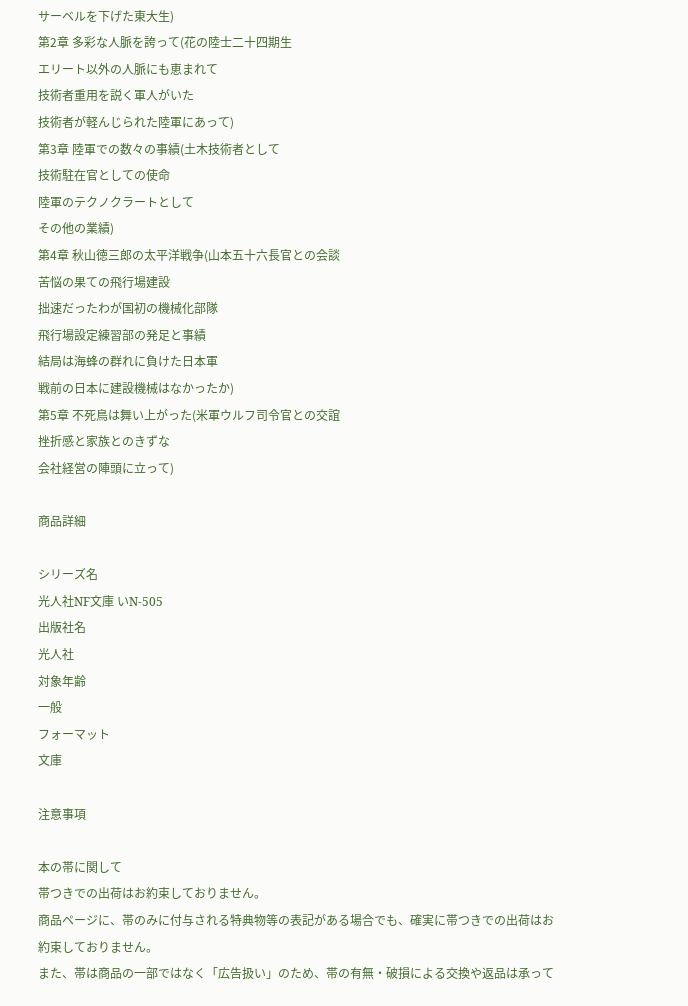サーベルを下げた東大生)
第2章 多彩な人脈を誇って(花の陸士二十四期生
エリート以外の人脈にも恵まれて
技術者重用を説く軍人がいた
技術者が軽んじられた陸軍にあって)
第3章 陸軍での数々の事績(土木技術者として
技術駐在官としての使命
陸軍のテクノクラートとして
その他の業績)
第4章 秋山徳三郎の太平洋戦争(山本五十六長官との会談
苦悩の果ての飛行場建設
拙速だったわが国初の機械化部隊
飛行場設定練習部の発足と事績
結局は海蜂の群れに負けた日本軍
戦前の日本に建設機械はなかったか)
第5章 不死鳥は舞い上がった(米軍ウルフ司令官との交誼
挫折感と家族とのきずな
会社経営の陣頭に立って)

商品詳細

シリーズ名
光人社NF文庫 いN-505
出版社名
光人社
対象年齢
一般
フォーマット
文庫

注意事項

本の帯に関して
帯つきでの出荷はお約束しておりません。
商品ページに、帯のみに付与される特典物等の表記がある場合でも、確実に帯つきでの出荷はお約束しておりません。
また、帯は商品の一部ではなく「広告扱い」のため、帯の有無・破損による交換や返品は承って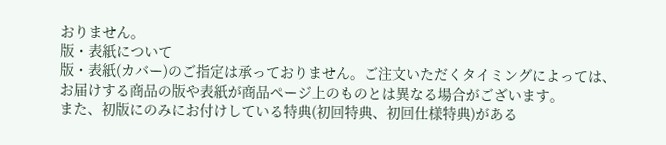おりません。
版・表紙について
版・表紙(カバー)のご指定は承っておりません。ご注文いただくタイミングによっては、お届けする商品の版や表紙が商品ページ上のものとは異なる場合がございます。
また、初版にのみにお付けしている特典(初回特典、初回仕様特典)がある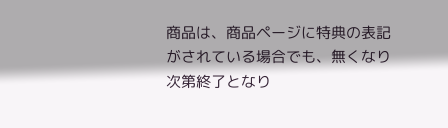商品は、商品ページに特典の表記がされている場合でも、無くなり次第終了となり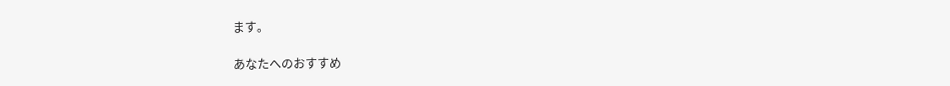ます。

あなたへのおすすめ